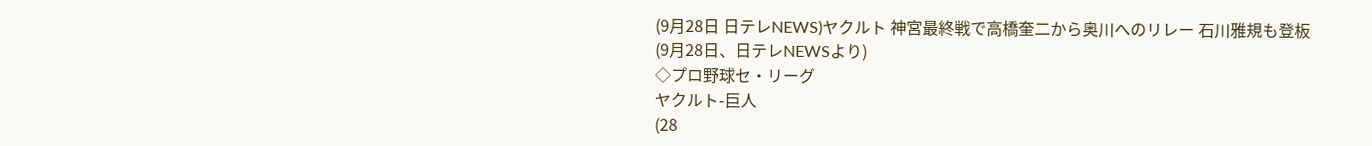(9月28日 日テレNEWS)ヤクルト 神宮最終戦で高橋奎二から奥川へのリレー 石川雅規も登板
(9月28日、日テレNEWSより)
◇プロ野球セ・リーグ
ヤクルト-巨人
(28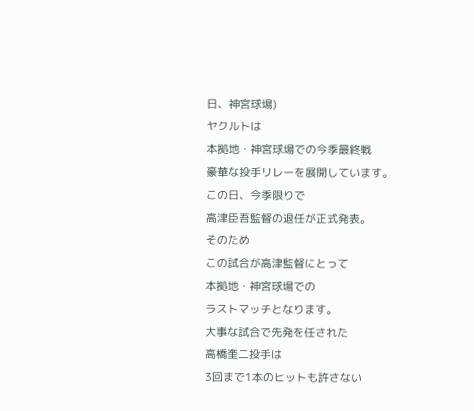日、神宮球場)
ヤクルトは
本拠地・神宮球場での今季最終戦
豪華な投手リレーを展開しています。
この日、今季限りで
高津臣吾監督の退任が正式発表。
そのため
この試合が高津監督にとって
本拠地・神宮球場での
ラストマッチとなります。
大事な試合で先発を任された
高橋奎二投手は
3回まで1本のヒットも許さない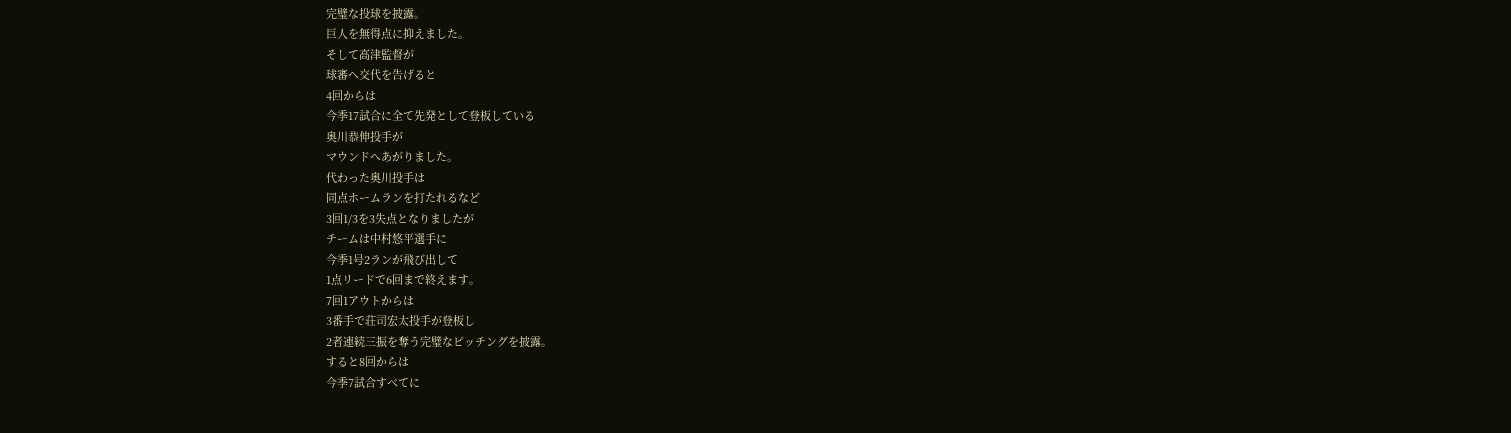完璧な投球を披露。
巨人を無得点に抑えました。
そして高津監督が
球審へ交代を告げると
4回からは
今季17試合に全て先発として登板している
奥川恭伸投手が
マウンドへあがりました。
代わった奥川投手は
同点ホームランを打たれるなど
3回1/3を3失点となりましたが
チームは中村悠平選手に
今季1号2ランが飛び出して
1点リードで6回まで終えます。
7回1アウトからは
3番手で荘司宏太投手が登板し
2者連続三振を奪う完璧なピッチングを披露。
すると8回からは
今季7試合すべてに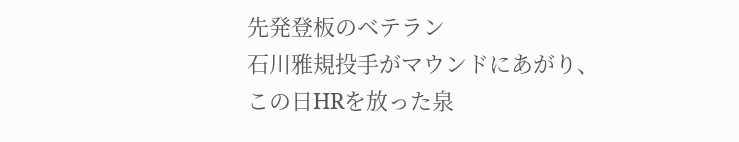先発登板のベテラン
石川雅規投手がマウンドにあがり、
この日HRを放った泉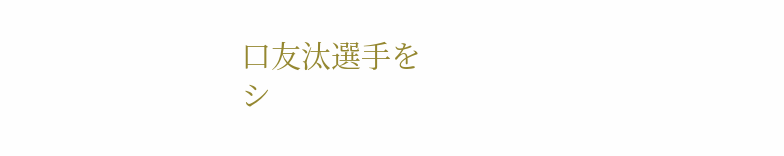口友汰選手を
シ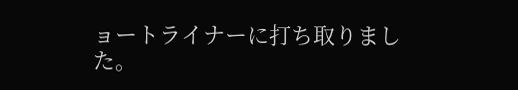ョートライナーに打ち取りました。